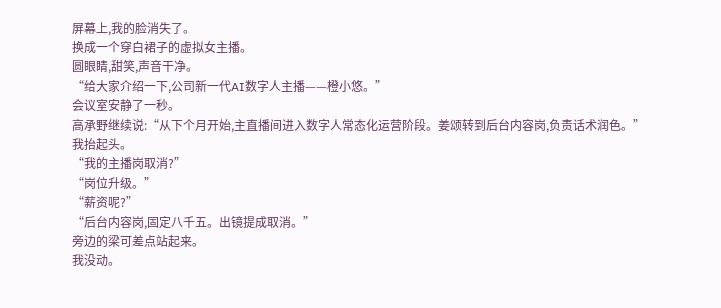屏幕上,我的脸消失了。
换成一个穿白裙子的虚拟女主播。
圆眼睛,甜笑,声音干净。
“给大家介绍一下,公司新一代AI数字人主播——橙小悠。”
会议室安静了一秒。
高承野继续说:“从下个月开始,主直播间进入数字人常态化运营阶段。姜颂转到后台内容岗,负责话术润色。”
我抬起头。
“我的主播岗取消?”
“岗位升级。”
“薪资呢?”
“后台内容岗,固定八千五。出镜提成取消。”
旁边的梁可差点站起来。
我没动。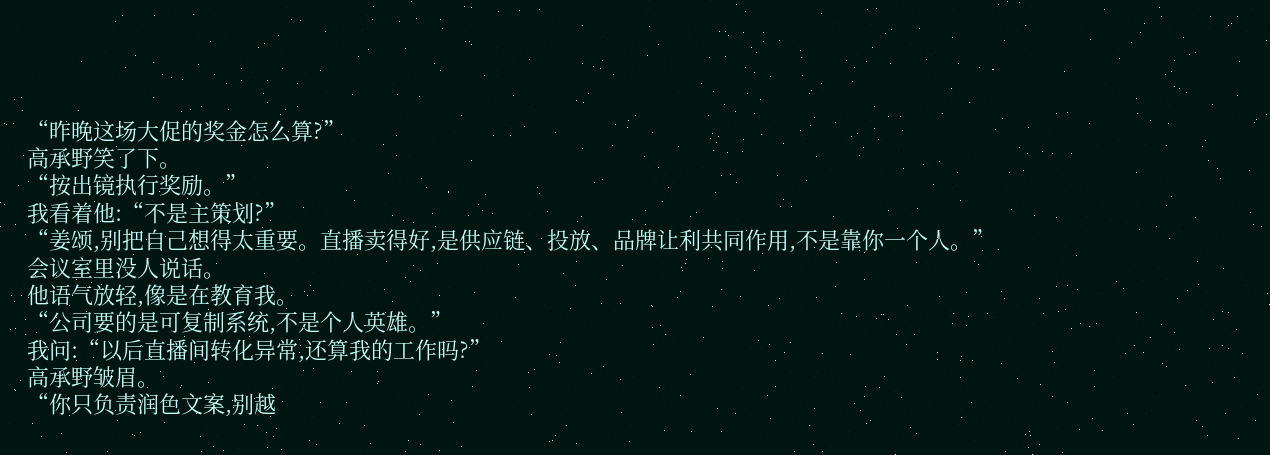“昨晚这场大促的奖金怎么算?”
高承野笑了下。
“按出镜执行奖励。”
我看着他:“不是主策划?”
“姜颂,别把自己想得太重要。直播卖得好,是供应链、投放、品牌让利共同作用,不是靠你一个人。”
会议室里没人说话。
他语气放轻,像是在教育我。
“公司要的是可复制系统,不是个人英雄。”
我问:“以后直播间转化异常,还算我的工作吗?”
高承野皱眉。
“你只负责润色文案,别越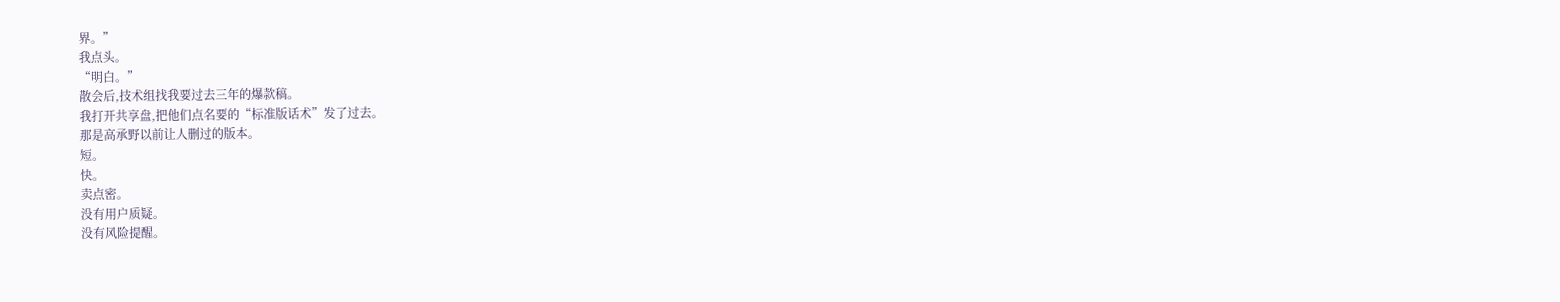界。”
我点头。
“明白。”
散会后,技术组找我要过去三年的爆款稿。
我打开共享盘,把他们点名要的“标准版话术”发了过去。
那是高承野以前让人删过的版本。
短。
快。
卖点密。
没有用户质疑。
没有风险提醒。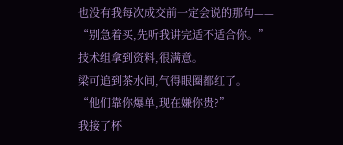也没有我每次成交前一定会说的那句——
“别急着买,先听我讲完适不适合你。”
技术组拿到资料,很满意。
梁可追到茶水间,气得眼圈都红了。
“他们靠你爆单,现在嫌你贵?”
我接了杯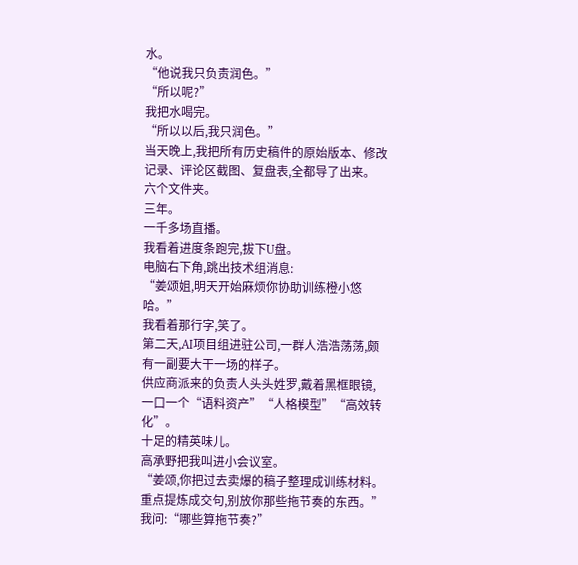水。
“他说我只负责润色。”
“所以呢?”
我把水喝完。
“所以以后,我只润色。”
当天晚上,我把所有历史稿件的原始版本、修改记录、评论区截图、复盘表,全都导了出来。
六个文件夹。
三年。
一千多场直播。
我看着进度条跑完,拔下U盘。
电脑右下角,跳出技术组消息:
“姜颂姐,明天开始麻烦你协助训练橙小悠哈。”
我看着那行字,笑了。
第二天,AI项目组进驻公司,一群人浩浩荡荡,颇有一副要大干一场的样子。
供应商派来的负责人头头姓罗,戴着黑框眼镜,一口一个“语料资产”“人格模型”“高效转化”。
十足的精英味儿。
高承野把我叫进小会议室。
“姜颂,你把过去卖爆的稿子整理成训练材料。重点提炼成交句,别放你那些拖节奏的东西。”
我问:“哪些算拖节奏?”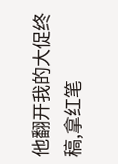他翻开我的大促终稿,拿红笔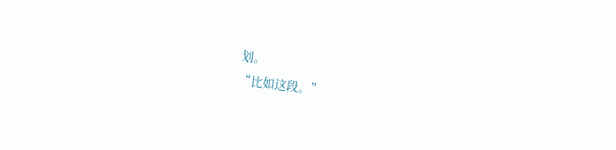划。
“比如这段。”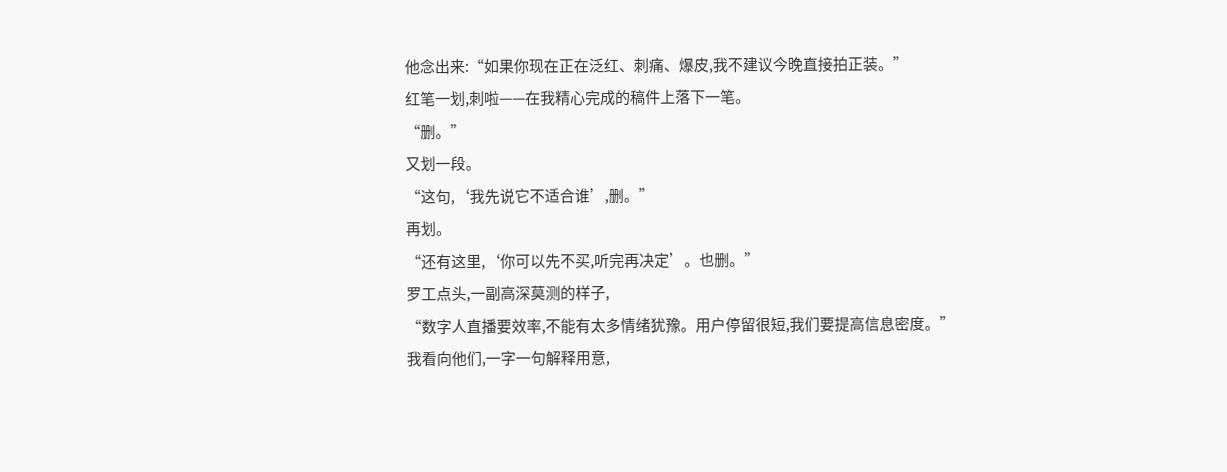他念出来:“如果你现在正在泛红、刺痛、爆皮,我不建议今晚直接拍正装。”
红笔一划,刺啦——在我精心完成的稿件上落下一笔。
“删。”
又划一段。
“这句,‘我先说它不适合谁’,删。”
再划。
“还有这里,‘你可以先不买,听完再决定’。也删。”
罗工点头,一副高深莫测的样子,
“数字人直播要效率,不能有太多情绪犹豫。用户停留很短,我们要提高信息密度。”
我看向他们,一字一句解释用意,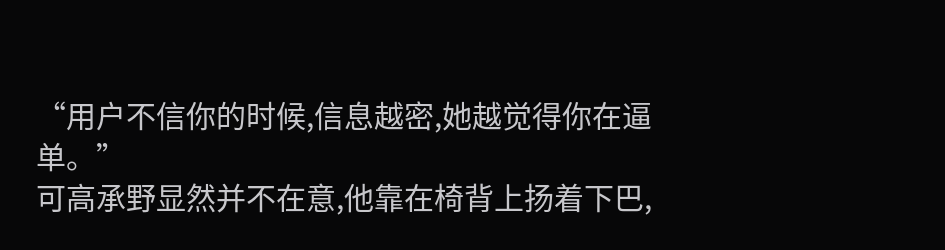“用户不信你的时候,信息越密,她越觉得你在逼单。”
可高承野显然并不在意,他靠在椅背上扬着下巴,